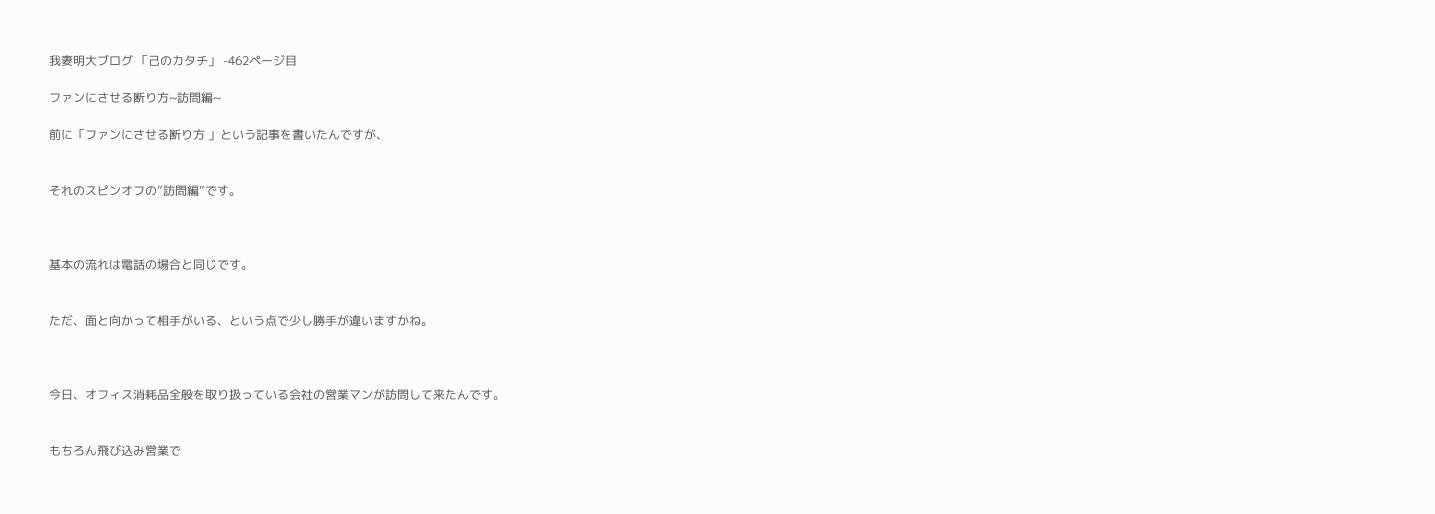我妻明大ブログ 「己のカタチ」 -462ページ目

ファンにさせる断り方~訪問編~

前に「ファンにさせる断り方 」という記事を書いたんですが、


それのスピンオフの”訪問編”です。



基本の流れは電話の場合と同じです。


ただ、面と向かって相手がいる、という点で少し勝手が違いますかね。



今日、オフィス消耗品全般を取り扱っている会社の営業マンが訪問して来たんです。


もちろん飛び込み営業で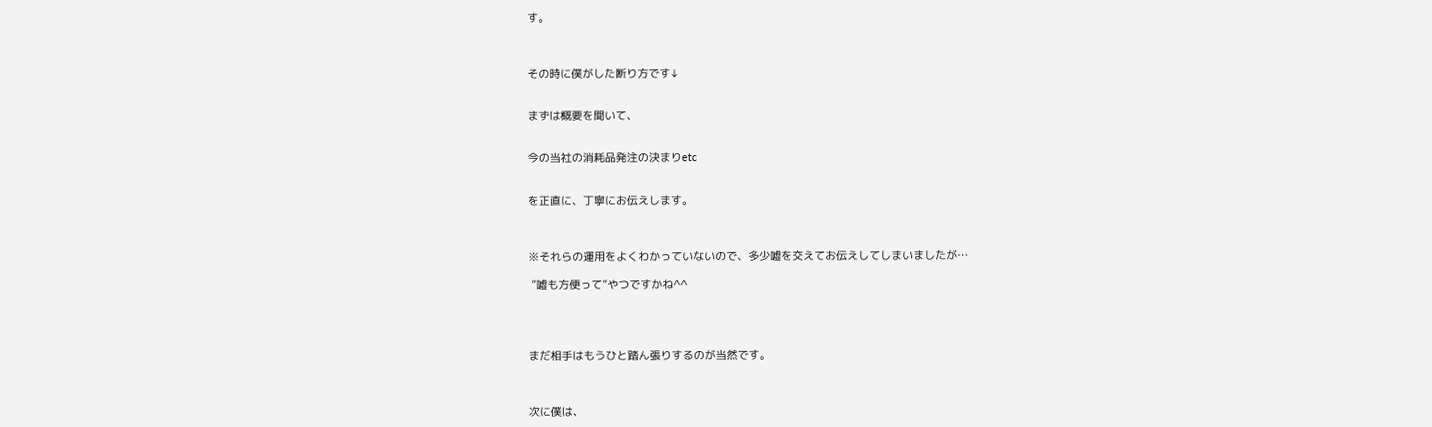す。



その時に僕がした断り方です↓


まずは概要を聞いて、


今の当社の消耗品発注の決まりetc


を正直に、丁寧にお伝えします。



※それらの運用をよくわかっていないので、多少嘘を交えてお伝えしてしまいましたが…

 ”嘘も方便って”やつですかね^^




まだ相手はもうひと踏ん張りするのが当然です。



次に僕は、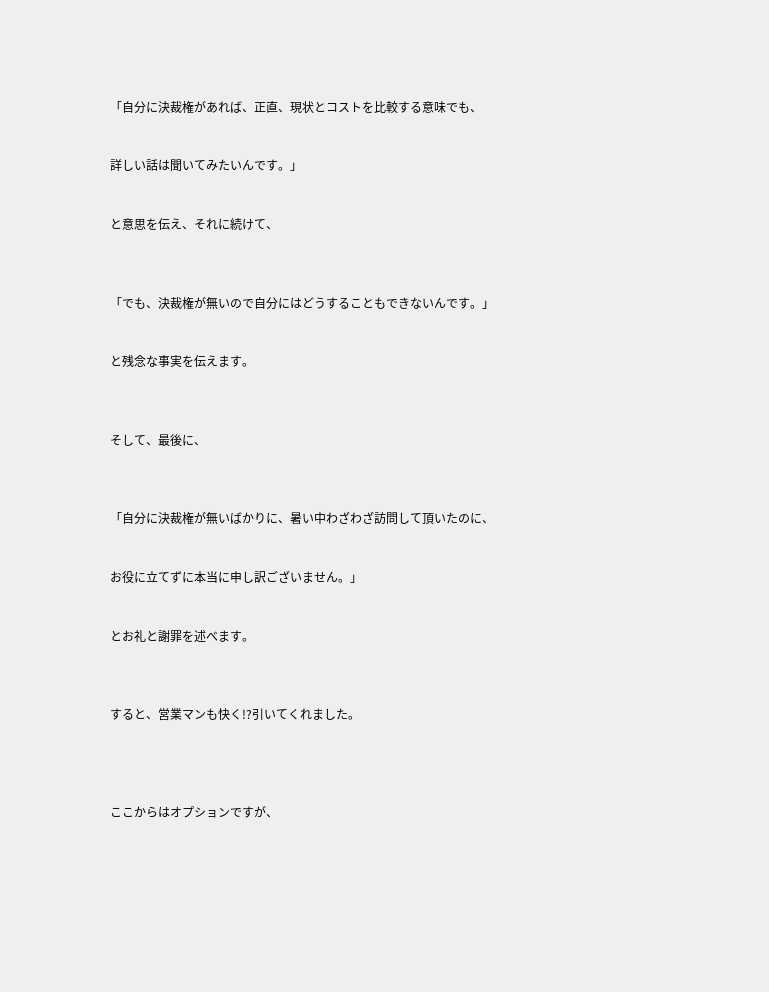「自分に決裁権があれば、正直、現状とコストを比較する意味でも、


詳しい話は聞いてみたいんです。」


と意思を伝え、それに続けて、



「でも、決裁権が無いので自分にはどうすることもできないんです。」


と残念な事実を伝えます。



そして、最後に、



「自分に決裁権が無いばかりに、暑い中わざわざ訪問して頂いたのに、


お役に立てずに本当に申し訳ございません。」


とお礼と謝罪を述べます。



すると、営業マンも快く!?引いてくれました。




ここからはオプションですが、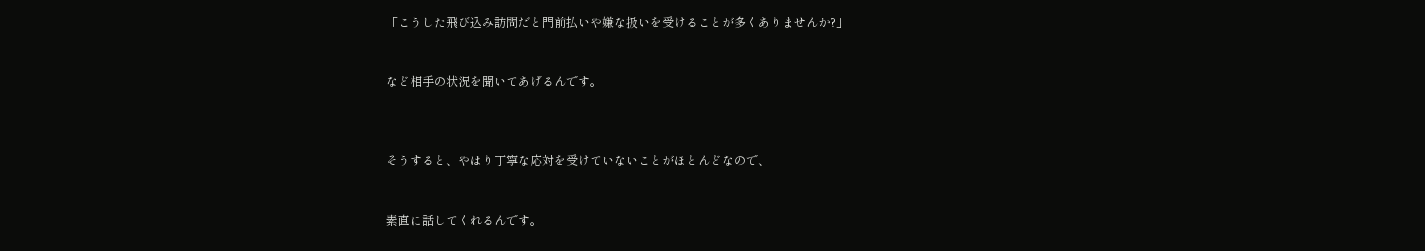「こうした飛び込み訪問だと門前払いや嫌な扱いを受けることが多くありませんか?」


など相手の状況を聞いてあげるんです。



そうすると、やはり丁寧な応対を受けていないことがほとんどなので、


素直に話してくれるんです。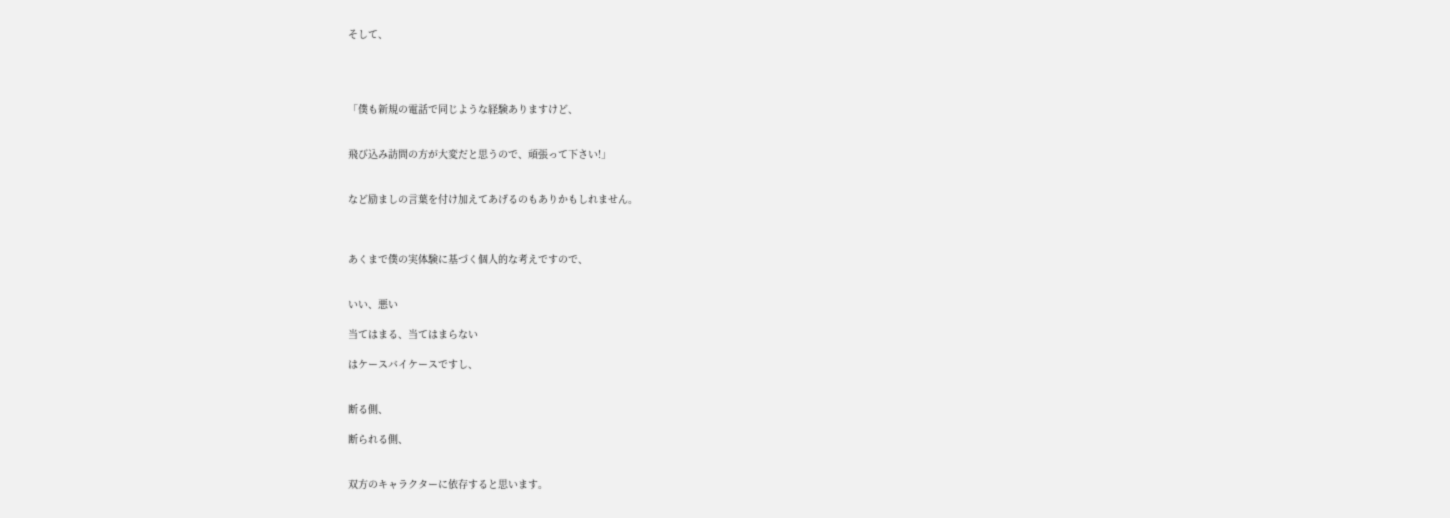そして、




「僕も新規の電話で同じような経験ありますけど、


飛び込み訪問の方が大変だと思うので、頑張って下さい!」


など励ましの言葉を付け加えてあげるのもありかもしれません。



あくまで僕の実体験に基づく個人的な考えですので、


いい、悪い

当てはまる、当てはまらない

はケースバイケースですし、


断る側、

断られる側、


双方のキャラクターに依存すると思います。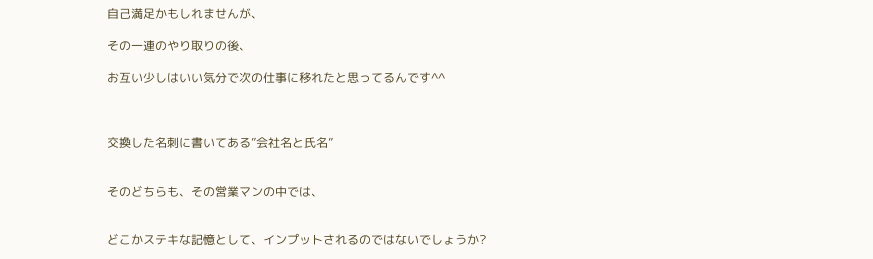自己満足かもしれませんが、

その一連のやり取りの後、

お互い少しはいい気分で次の仕事に移れたと思ってるんです^^



交換した名刺に書いてある”会社名と氏名”


そのどちらも、その営業マンの中では、


どこかステキな記憶として、インプットされるのではないでしょうか?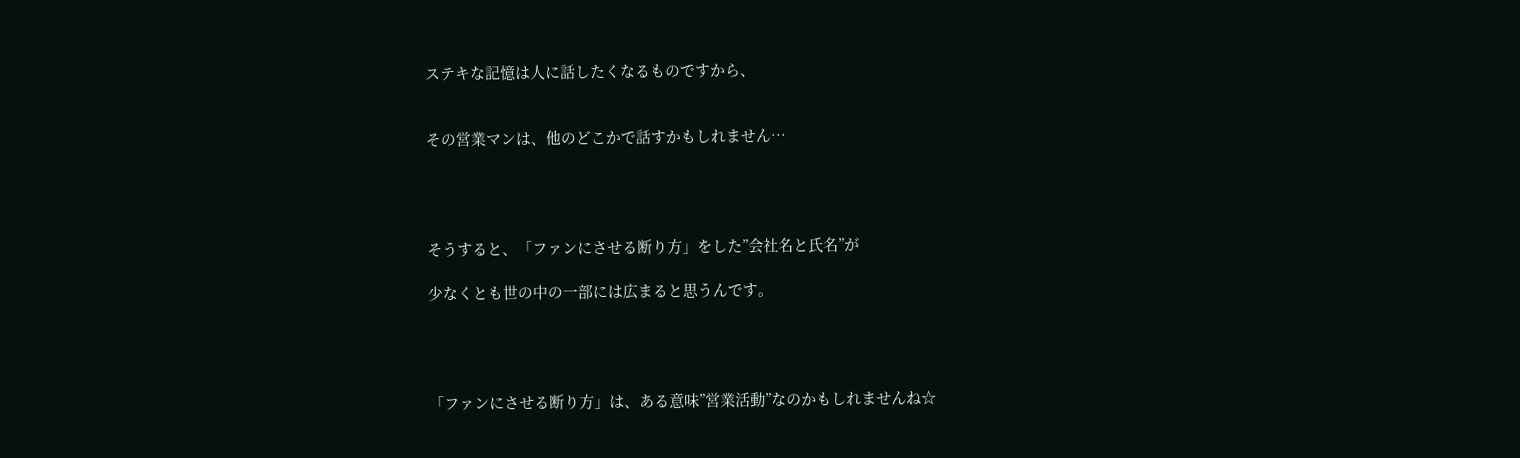ステキな記憶は人に話したくなるものですから、


その営業マンは、他のどこかで話すかもしれません…




そうすると、「ファンにさせる断り方」をした”会社名と氏名”が

少なくとも世の中の一部には広まると思うんです。




「ファンにさせる断り方」は、ある意味”営業活動”なのかもしれませんね☆